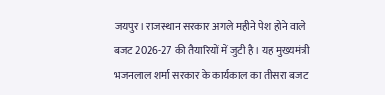जयपुर। राजस्थान सरकार अगले महीने पेश होने वाले बजट 2026-27 की तैयारियों में जुटी है। यह मुख्यमंत्री भजनलाल शर्मा सरकार के कार्यकाल का तीसरा बजट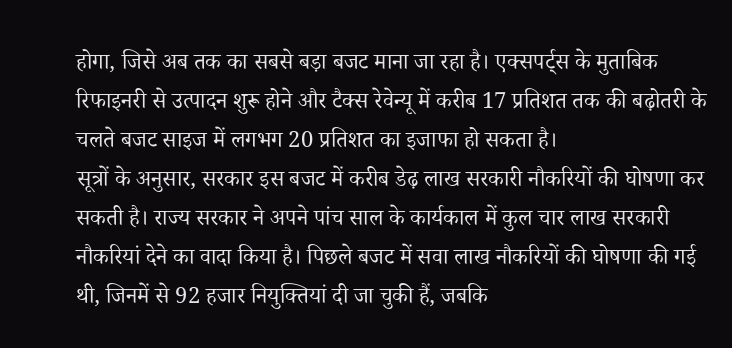होगा, जिसे अब तक का सबसे बड़ा बजट माना जा रहा है। एक्सपर्ट्स के मुताबिक रिफाइनरी से उत्पादन शुरू होने और टैक्स रेवेन्यू में करीब 17 प्रतिशत तक की बढ़ोतरी के चलते बजट साइज में लगभग 20 प्रतिशत का इजाफा हो सकता है।
सूत्रों के अनुसार, सरकार इस बजट में करीब डेढ़ लाख सरकारी नौकरियों की घोषणा कर सकती है। राज्य सरकार ने अपने पांच साल के कार्यकाल में कुल चार लाख सरकारी नौकरियां देने का वादा किया है। पिछले बजट में सवा लाख नौकरियों की घोषणा की गई थी, जिनमें से 92 हजार नियुक्तियां दी जा चुकी हैं, जबकि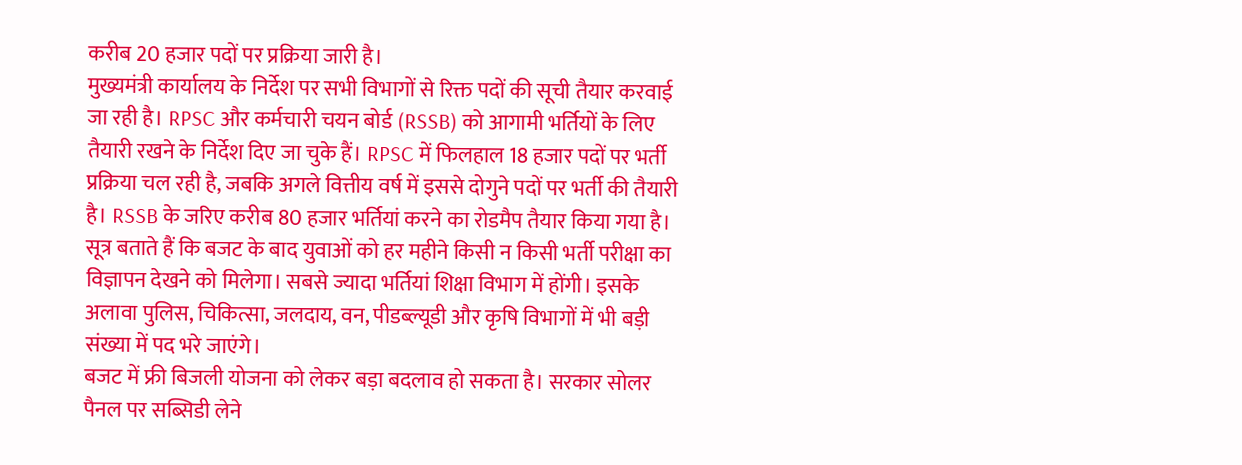करीब 20 हजार पदों पर प्रक्रिया जारी है।
मुख्यमंत्री कार्यालय के निर्देश पर सभी विभागों से रिक्त पदों की सूची तैयार करवाई जा रही है। RPSC और कर्मचारी चयन बोर्ड (RSSB) को आगामी भर्तियों के लिए तैयारी रखने के निर्देश दिए जा चुके हैं। RPSC में फिलहाल 18 हजार पदों पर भर्ती प्रक्रिया चल रही है, जबकि अगले वित्तीय वर्ष में इससे दोगुने पदों पर भर्ती की तैयारी है। RSSB के जरिए करीब 80 हजार भर्तियां करने का रोडमैप तैयार किया गया है।
सूत्र बताते हैं कि बजट के बाद युवाओं को हर महीने किसी न किसी भर्ती परीक्षा का विज्ञापन देखने को मिलेगा। सबसे ज्यादा भर्तियां शिक्षा विभाग में होंगी। इसके अलावा पुलिस, चिकित्सा, जलदाय, वन, पीडब्ल्यूडी और कृषि विभागों में भी बड़ी संख्या में पद भरे जाएंगे।
बजट में फ्री बिजली योजना को लेकर बड़ा बदलाव हो सकता है। सरकार सोलर पैनल पर सब्सिडी लेने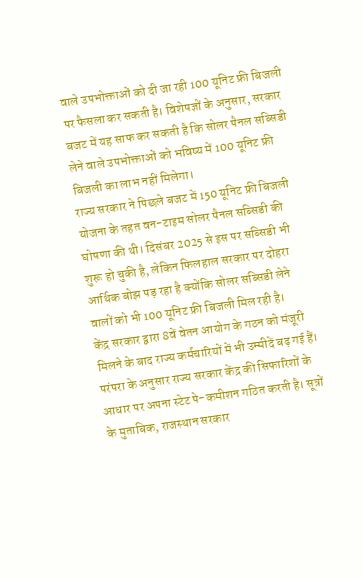वाले उपभोक्ताओं को दी जा रही 100 यूनिट फ्री बिजली पर फैसला कर सकती है। विशेषज्ञों के अनुसार, सरकार बजट में यह साफ कर सकती है कि सोलर पैनल सब्सिडी लेने वाले उपभोक्ताओं को भविष्य में 100 यूनिट फ्री बिजली का लाभ नहीं मिलेगा।
राज्य सरकार ने पिछले बजट में 150 यूनिट फ्री बिजली योजना के तहत वन-टाइम सोलर पैनल सब्सिडी की घोषणा की थी। दिसंबर 2025 से इस पर सब्सिडी भी शुरू हो चुकी है, लेकिन फिलहाल सरकार पर दोहरा आर्थिक बोझ पड़ रहा है क्योंकि सोलर सब्सिडी लेने वालों को भी 100 यूनिट फ्री बिजली मिल रही है।
केंद्र सरकार द्वारा 8वें वेतन आयोग के गठन को मंजूरी मिलने के बाद राज्य कर्मचारियों में भी उम्मीदें बढ़ गई हैं। परंपरा के अनुसार राज्य सरकार केंद्र की सिफारिशों के आधार पर अपना स्टेट पे-कमीशन गठित करती है। सूत्रों के मुताबिक, राजस्थान सरकार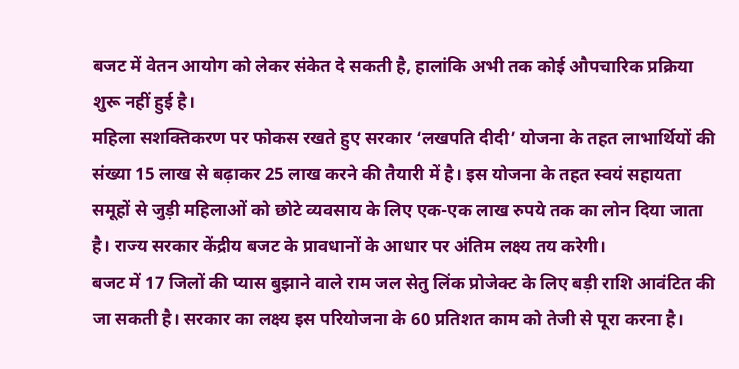बजट में वेतन आयोग को लेकर संकेत दे सकती है, हालांकि अभी तक कोई औपचारिक प्रक्रिया शुरू नहीं हुई है।
महिला सशक्तिकरण पर फोकस रखते हुए सरकार ‘लखपति दीदी’ योजना के तहत लाभार्थियों की संख्या 15 लाख से बढ़ाकर 25 लाख करने की तैयारी में है। इस योजना के तहत स्वयं सहायता समूहों से जुड़ी महिलाओं को छोटे व्यवसाय के लिए एक-एक लाख रुपये तक का लोन दिया जाता है। राज्य सरकार केंद्रीय बजट के प्रावधानों के आधार पर अंतिम लक्ष्य तय करेगी।
बजट में 17 जिलों की प्यास बुझाने वाले राम जल सेतु लिंक प्रोजेक्ट के लिए बड़ी राशि आवंटित की जा सकती है। सरकार का लक्ष्य इस परियोजना के 60 प्रतिशत काम को तेजी से पूरा करना है।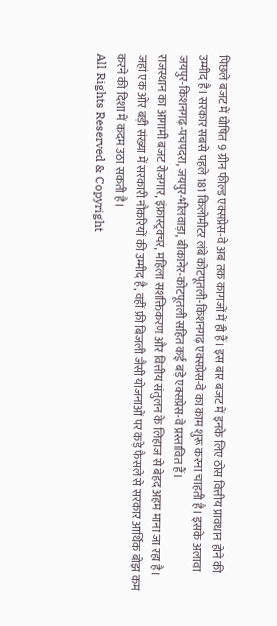पिछले बजट में घोषित 9 ग्रीन फील्ड एक्सप्रेस-वे अब तक कागजों में ही हैं। इस बार बजट में इनके लिए ठोस वित्तीय प्रावधान होने की उम्मीद है। सरकार सबसे पहले 181 किलोमीटर लंबे कोटपूतली-किशनगढ़ एक्सप्रेस-वे का काम शुरू करना चाहती है। इसके अलावा जयपुर-किशनगढ़-पचपदरा, जयपुर-भीलवाड़ा, बीकानेर-कोटपूतली सहित कई बड़े एक्सप्रेस-वे प्रस्तावित हैं।
राजस्थान का आगामी बजट रोजगार, इंफ्रास्ट्रक्चर, महिला सशक्तिकरण और वित्तीय संतुलन के लिहाज से बेहद अहम माना जा रहा है। जहां एक ओर बड़ी संख्या में सरकारी नौकरियों की उम्मीद है, वहीं फ्री बिजली जैसी योजनाओं पर कड़े फैसले से सरकार आर्थिक बोझ कम करने की दिशा में कदम उठा सकती है।
All Rights Reserved & Copyright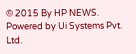© 2015 By HP NEWS. Powered by Ui Systems Pvt. Ltd.